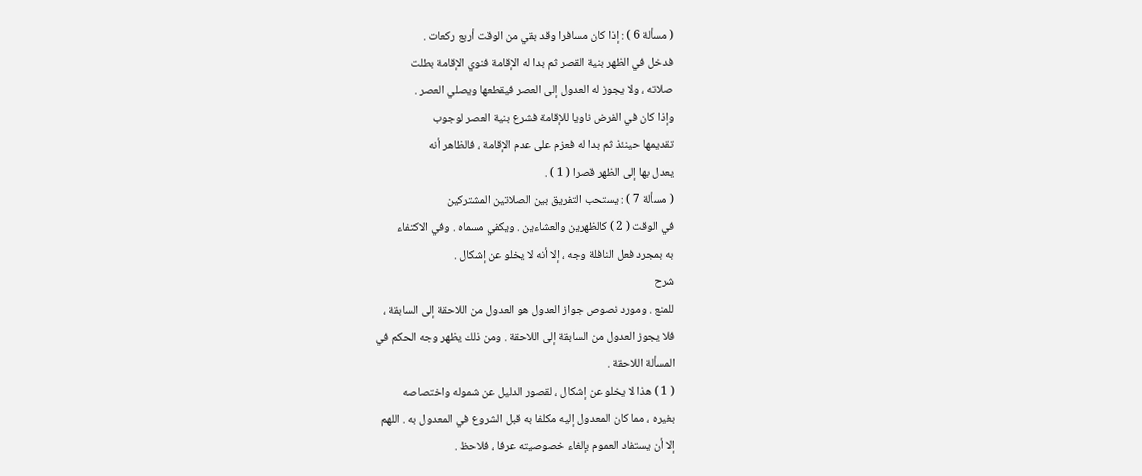( مسألة 6 ) : إذا كان مسافرا وقد بقي من الوقت أربع ركعات .
فدخل في الظهر بنية القصر ثم بدا له الإقامة فنوي الإقامة بطلت
صلاته ، ولا يجوز له العدول إلى العصر فيقطعها ويصلي العصر .
وإذا كان في الفرض ناويا للإقامة فشرع بنية العصر لوجوب
تقديمها حينئذ ثم بدا له فعزم على عدم الإقامة ، فالظاهر أنه
يعدل بها إلى الظهر قصرا ( 1 ) .
( مسألة 7 ) : يستحب التفريق بين الصلاتين المشتركين
في الوقت ( 2 ) كالظهرين والعشاءين . ويكفي مسماه . وفي الاكتفاء
به بمجرد فعل النافلة وجه ، إلا أنه لا يخلو عن إشكال .
شرح
للمنع . ومورد نصوص جواز العدول هو العدول من اللاحقة إلى السابقة ،
فلا يجوز العدول من السابقة إلى اللاحقة . ومن ذلك يظهر وجه الحكم في
المسألة اللاحقة .
( 1 ) هذا لا يخلو عن إشكال ، لقصور الدليل عن شموله واختصاصه
بغيره ، مما كان المعدول إليه مكلفا به قبل الشروع في المعدول به . اللهم
إلا أن يستفاد العموم بإلغاء خصوصيته عرفا ، فلاحظ .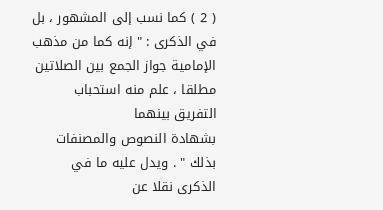( 2 ) كما نسب إلى المشهور ، بل في الذكرى : " إنه كما من مذهب الإمامية جواز الجمع بين الصلاتين مطلقا ، علم منه استحباب التفريق بينهما
بشهادة النصوص والمصنفات بذلك " . ويدل عليه ما في الذكرى نقلا عن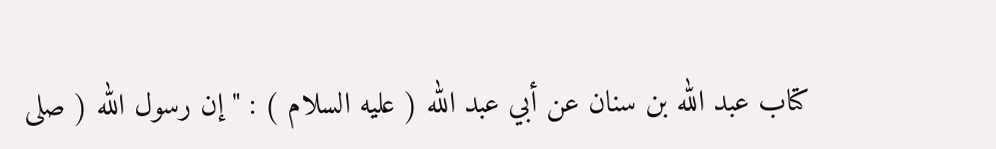كتاب عبد الله بن سنان عن أبي عبد الله ( عليه السلام ) : " إن رسول الله ( صلى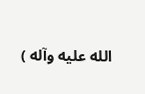الله عليه وآله )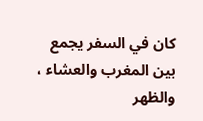كان في السفر يجمع بين المغرب والعشاء ، والظهر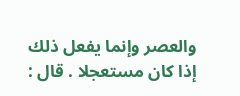والعصر وإنما يفعل ذلك
إذا كان مستعجلا . قال :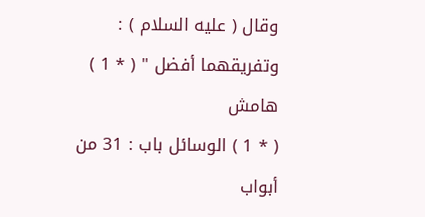وقال ( عليه السلام ) : وتفريقهما أفضل " ( * 1 )
هامش
( * 1 ) الوسائل باب : 31 من أبواب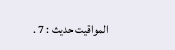المواقيت حديث : 7 .